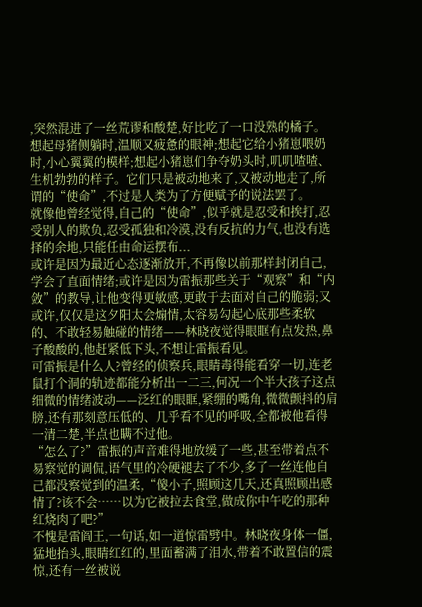,突然混进了一丝荒谬和酸楚,好比吃了一口没熟的橘子。想起母猪侧躺时,温顺又疲惫的眼神;想起它给小猪崽喂奶时,小心翼翼的模样;想起小猪崽们争夺奶头时,叽叽喳喳、生机勃勃的样子。它们只是被动地来了,又被动地走了,所谓的“使命”,不过是人类为了方便赋予的说法罢了。
就像他曾经觉得,自己的“使命”,似乎就是忍受和挨打,忍受别人的欺负,忍受孤独和冷漠,没有反抗的力气,也没有选择的余地,只能任由命运摆布...
或许是因为最近心态逐渐放开,不再像以前那样封闭自己,学会了直面情绪;或许是因为雷振那些关于“观察”和“内敛”的教导,让他变得更敏感,更敢于去面对自己的脆弱;又或许,仅仅是这夕阳太会煽情,太容易勾起心底那些柔软的、不敢轻易触碰的情绪——林晓夜觉得眼眶有点发热,鼻子酸酸的,他赶紧低下头,不想让雷振看见。
可雷振是什么人?曾经的侦察兵,眼睛毒得能看穿一切,连老鼠打个洞的轨迹都能分析出一二三,何况一个半大孩子这点细微的情绪波动——泛红的眼眶,紧绷的嘴角,微微颤抖的肩膀,还有那刻意压低的、几乎看不见的呼吸,全都被他看得一清二楚,半点也瞒不过他。
“怎么了?”雷振的声音难得地放缓了一些,甚至带着点不易察觉的调侃,语气里的冷硬褪去了不少,多了一丝连他自己都没察觉到的温柔,“傻小子,照顾这几天,还真照顾出感情了?该不会……以为它被拉去食堂,做成你中午吃的那种红烧肉了吧?”
不愧是雷阎王,一句话,如一道惊雷劈中。林晓夜身体一僵,猛地抬头,眼睛红红的,里面蓄满了泪水,带着不敢置信的震惊,还有一丝被说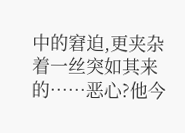中的窘迫,更夹杂着一丝突如其来的……恶心?他今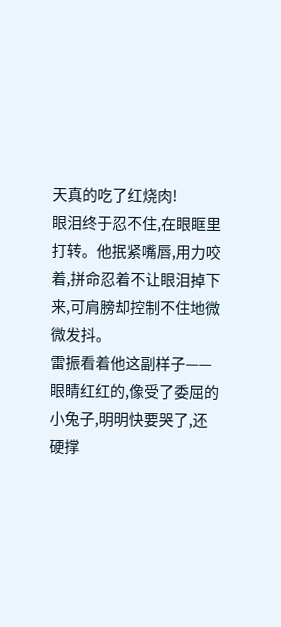天真的吃了红烧肉!
眼泪终于忍不住,在眼眶里打转。他抿紧嘴唇,用力咬着,拼命忍着不让眼泪掉下来,可肩膀却控制不住地微微发抖。
雷振看着他这副样子——眼睛红红的,像受了委屈的小兔子,明明快要哭了,还硬撑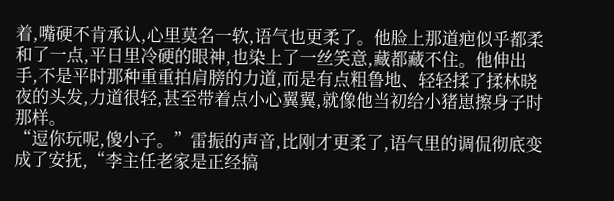着,嘴硬不肯承认,心里莫名一软,语气也更柔了。他脸上那道疤似乎都柔和了一点,平日里冷硬的眼神,也染上了一丝笑意,藏都藏不住。他伸出手,不是平时那种重重拍肩膀的力道,而是有点粗鲁地、轻轻揉了揉林晓夜的头发,力道很轻,甚至带着点小心翼翼,就像他当初给小猪崽擦身子时那样。
“逗你玩呢,傻小子。”雷振的声音,比刚才更柔了,语气里的调侃彻底变成了安抚,“李主任老家是正经搞